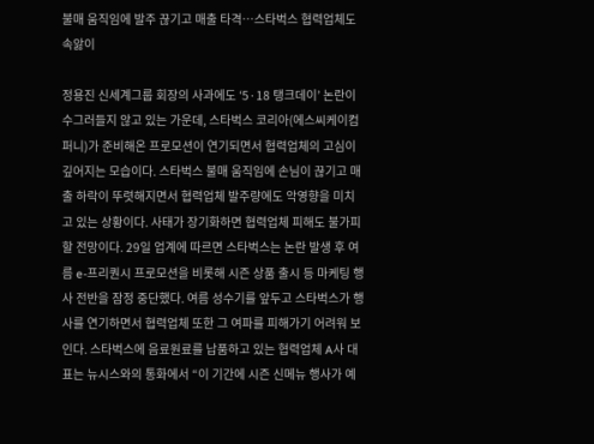불매 움직임에 발주 끊기고 매출 타격…스타벅스 협력업체도 속앓이

정용진 신세계그룹 회장의 사과에도 ‘5·18 탱크데이’ 논란이 수그러들지 않고 있는 가운데, 스타벅스 코리아(에스씨케이컴퍼니)가 준비해온 프로모션이 연기되면서 협력업체의 고심이 깊어지는 모습이다. 스타벅스 불매 움직임에 손님이 끊기고 매출 하락이 뚜렷해지면서 협력업체 발주량에도 악영향을 미치고 있는 상황이다. 사태가 장기화하면 협력업체 피해도 불가피할 전망이다. 29일 업계에 따르면 스타벅스는 논란 발생 후 여름 e-프리퀀시 프로모션을 비롯해 시즌 상품 출시 등 마케팅 행사 전반을 잠정 중단했다. 여름 성수기를 앞두고 스타벅스가 행사를 연기하면서 협력업체 또한 그 여파를 피해가기 어려워 보인다. 스타벅스에 음료원료를 납품하고 있는 협력업체 A사 대표는 뉴시스와의 통화에서 “이 기간에 시즌 신메뉴 행사가 예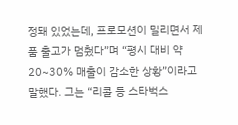정돼 있었는데, 프로모션이 밀리면서 제품 출고가 멈췄다”며 “평시 대비 약 20~30% 매출이 감소한 상황”이라고 말했다. 그는 “리콜 등 스타벅스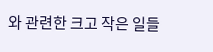와 관련한 크고 작은 일들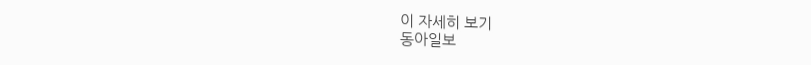이 자세히 보기
동아일보